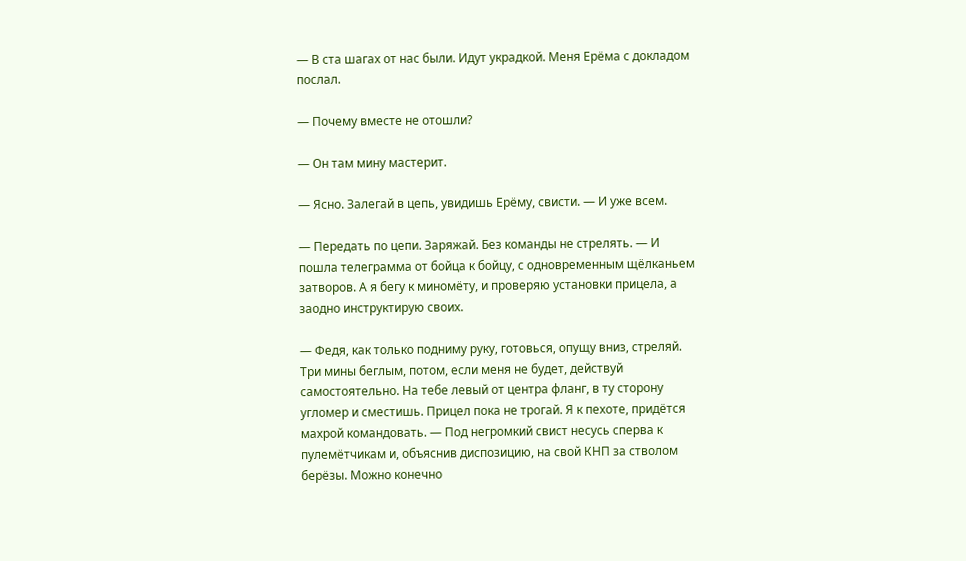— В ста шагах от нас были. Идут украдкой. Меня Ерёма с докладом послал.

— Почему вместе не отошли?

— Он там мину мастерит.

— Ясно. Залегай в цепь, увидишь Ерёму, свисти. — И уже всем.

— Передать по цепи. Заряжай. Без команды не стрелять. — И пошла телеграмма от бойца к бойцу, с одновременным щёлканьем затворов. А я бегу к миномёту, и проверяю установки прицела, а заодно инструктирую своих.

— Федя, как только подниму руку, готовься, опущу вниз, стреляй. Три мины беглым, потом, если меня не будет, действуй самостоятельно. На тебе левый от центра фланг, в ту сторону угломер и сместишь. Прицел пока не трогай. Я к пехоте, придётся махрой командовать. — Под негромкий свист несусь сперва к пулемётчикам и, объяснив диспозицию, на свой КНП за стволом берёзы. Можно конечно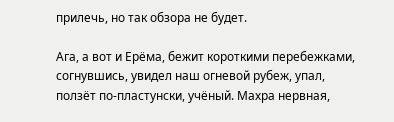прилечь, но так обзора не будет.

Ага, а вот и Ерёма, бежит короткими перебежками, согнувшись, увидел наш огневой рубеж, упал, ползёт по-пластунски, учёный. Махра нервная,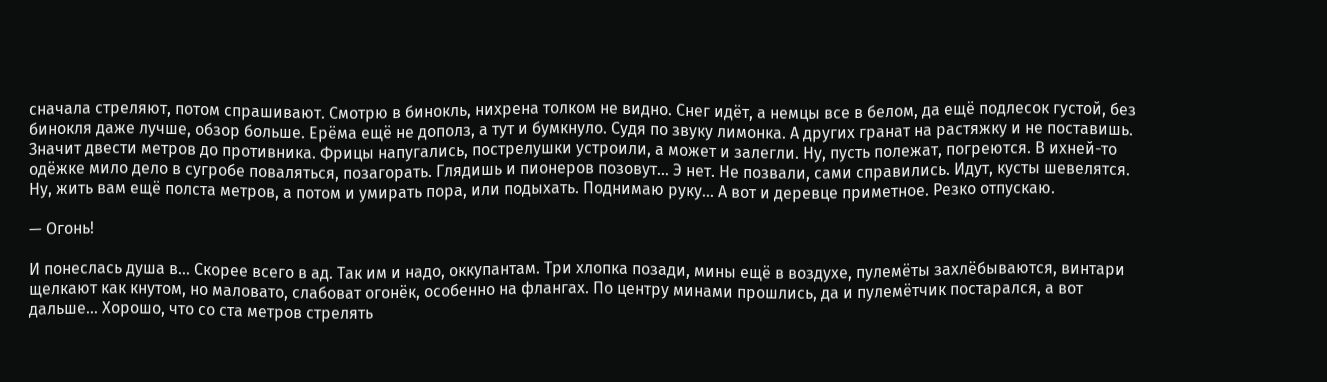сначала стреляют, потом спрашивают. Смотрю в бинокль, нихрена толком не видно. Снег идёт, а немцы все в белом, да ещё подлесок густой, без бинокля даже лучше, обзор больше. Ерёма ещё не дополз, а тут и бумкнуло. Судя по звуку лимонка. А других гранат на растяжку и не поставишь. Значит двести метров до противника. Фрицы напугались, пострелушки устроили, а может и залегли. Ну, пусть полежат, погреются. В ихней-то одёжке мило дело в сугробе поваляться, позагорать. Глядишь и пионеров позовут… Э нет. Не позвали, сами справились. Идут, кусты шевелятся. Ну, жить вам ещё полста метров, а потом и умирать пора, или подыхать. Поднимаю руку… А вот и деревце приметное. Резко отпускаю.

— Огонь!

И понеслась душа в… Скорее всего в ад. Так им и надо, оккупантам. Три хлопка позади, мины ещё в воздухе, пулемёты захлёбываются, винтари щелкают как кнутом, но маловато, слабоват огонёк, особенно на флангах. По центру минами прошлись, да и пулемётчик постарался, а вот дальше… Хорошо, что со ста метров стрелять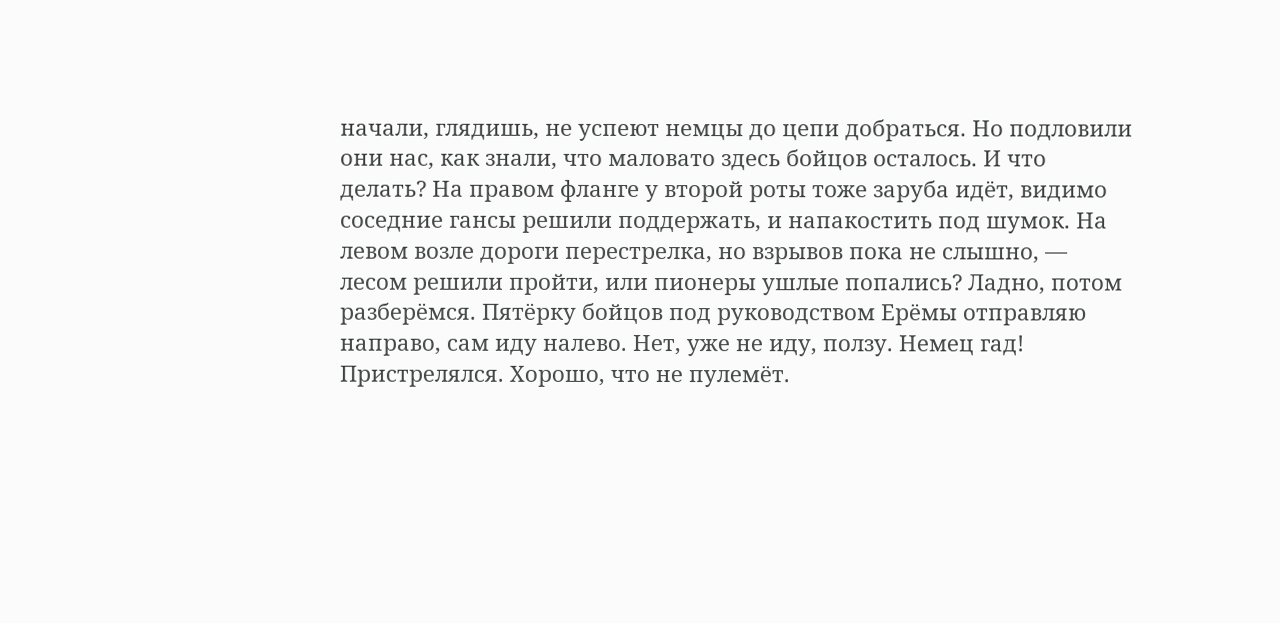начали, глядишь, не успеют немцы до цепи добраться. Но подловили они нас, как знали, что маловато здесь бойцов осталось. И что делать? На правом фланге у второй роты тоже заруба идёт, видимо соседние гансы решили поддержать, и напакостить под шумок. На левом возле дороги перестрелка, но взрывов пока не слышно, — лесом решили пройти, или пионеры ушлые попались? Ладно, потом разберёмся. Пятёрку бойцов под руководством Ерёмы отправляю направо, сам иду налево. Нет, уже не иду, ползу. Немец гад! Пристрелялся. Хорошо, что не пулемёт.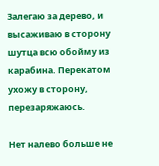Залегаю за дерево, и высаживаю в сторону шутца всю обойму из карабина. Перекатом ухожу в сторону, перезаряжаюсь.

Нет налево больше не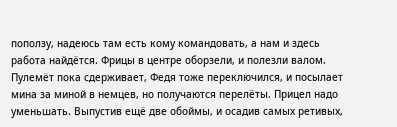поползу, надеюсь там есть кому командовать, а нам и здесь работа найдётся. Фрицы в центре оборзели, и полезли валом. Пулемёт пока сдерживает, Федя тоже переключился, и посылает мина за миной в немцев, но получаются перелёты. Прицел надо уменьшать. Выпустив ещё две обоймы, и осадив самых ретивых,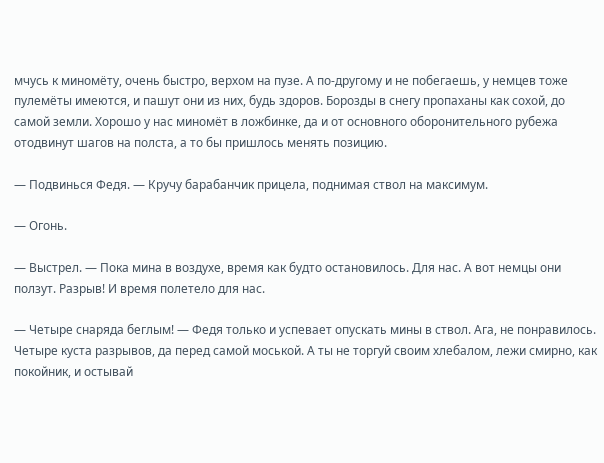мчусь к миномёту, очень быстро, верхом на пузе. А по-другому и не побегаешь, у немцев тоже пулемёты имеются, и пашут они из них, будь здоров. Борозды в снегу пропаханы как сохой, до самой земли. Хорошо у нас миномёт в ложбинке, да и от основного оборонительного рубежа отодвинут шагов на полста, а то бы пришлось менять позицию.

— Подвинься Федя. — Кручу барабанчик прицела, поднимая ствол на максимум.

— Огонь.

— Выстрел. — Пока мина в воздухе, время как будто остановилось. Для нас. А вот немцы они ползут. Разрыв! И время полетело для нас.

— Четыре снаряда беглым! — Федя только и успевает опускать мины в ствол. Ага, не понравилось. Четыре куста разрывов, да перед самой моськой. А ты не торгуй своим хлебалом, лежи смирно, как покойник, и остывай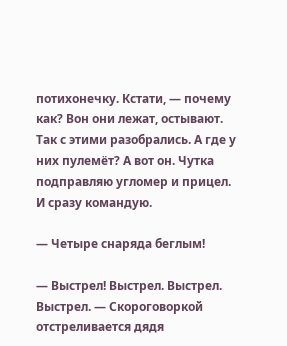потихонечку. Кстати, — почему как? Вон они лежат, остывают. Так с этими разобрались. А где у них пулемёт? А вот он. Чутка подправляю угломер и прицел. И сразу командую.

— Четыре снаряда беглым!

— Выстрел! Выстрел. Выстрел. Выстрел. — Скороговоркой отстреливается дядя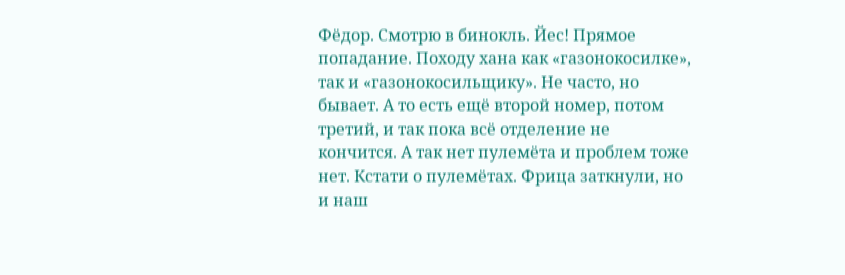Фёдор. Смотрю в бинокль. Йес! Прямое попадание. Походу хана как «газонокосилке», так и «газонокосильщику». Не часто, но бывает. А то есть ещё второй номер, потом третий, и так пока всё отделение не кончится. А так нет пулемёта и проблем тоже нет. Кстати о пулемётах. Фрица заткнули, но и наш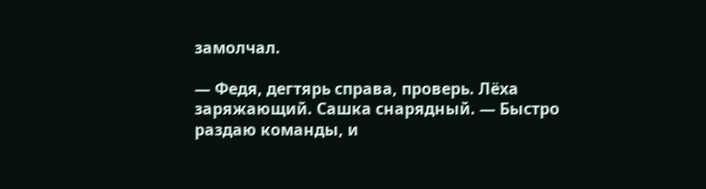замолчал.

— Федя, дегтярь справа, проверь. Лёха заряжающий. Сашка снарядный. — Быстро раздаю команды, и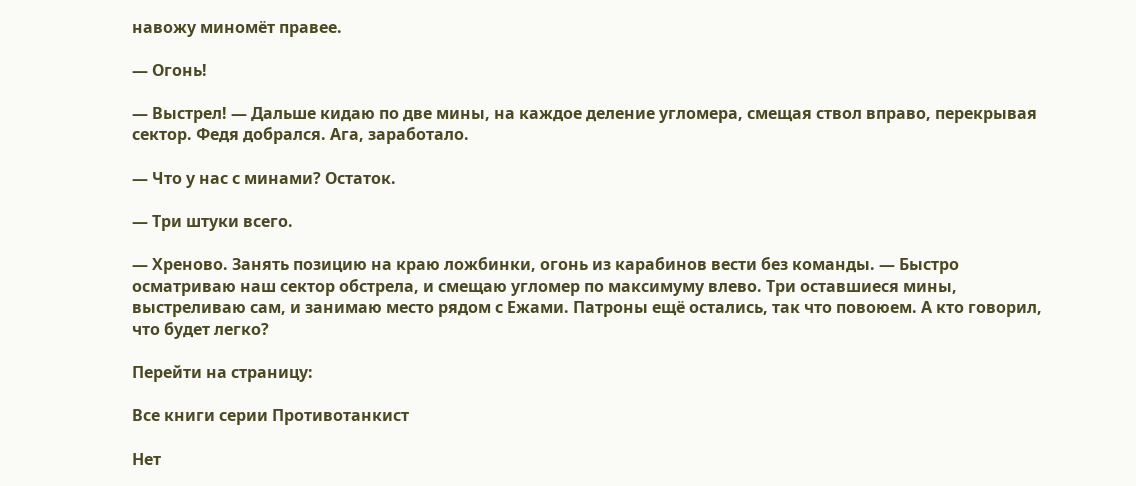навожу миномёт правее.

— Огонь!

— Выстрел! — Дальше кидаю по две мины, на каждое деление угломера, смещая ствол вправо, перекрывая сектор. Федя добрался. Ага, заработало.

— Что у нас с минами? Остаток.

— Три штуки всего.

— Хреново. Занять позицию на краю ложбинки, огонь из карабинов вести без команды. — Быстро осматриваю наш сектор обстрела, и смещаю угломер по максимуму влево. Три оставшиеся мины, выстреливаю сам, и занимаю место рядом с Ежами. Патроны ещё остались, так что повоюем. А кто говорил, что будет легко?

Перейти на страницу:

Все книги серии Противотанкист

Нет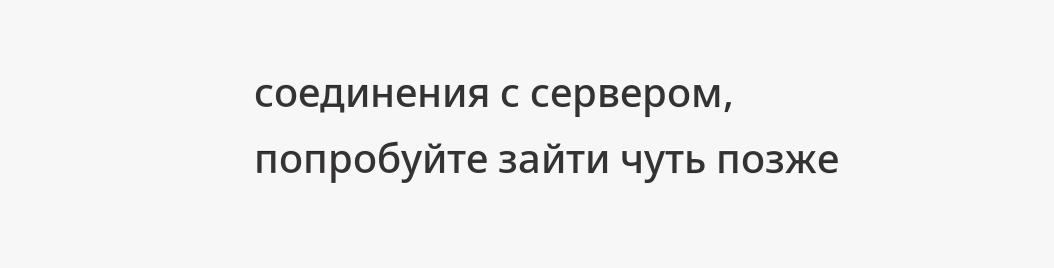соединения с сервером, попробуйте зайти чуть позже